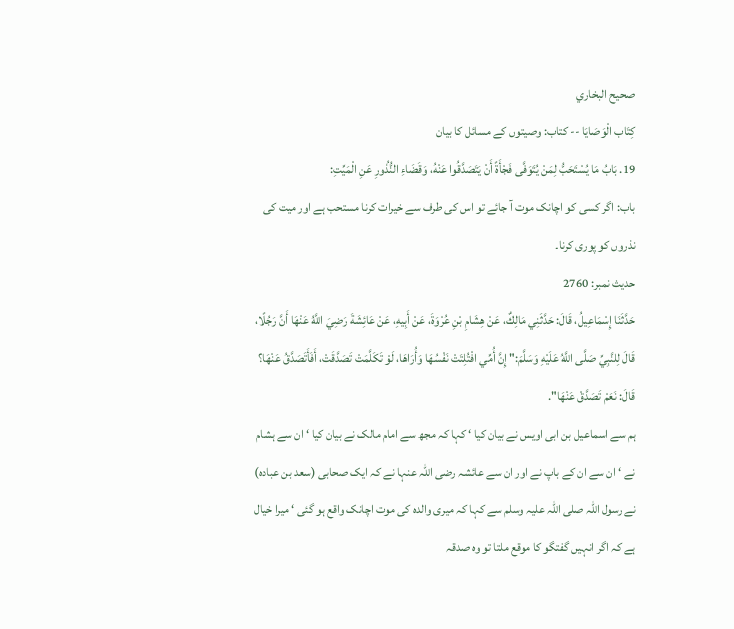صحيح البخاري
كِتَاب الْوَصَايَا -- کتاب: وصیتوں کے مسائل کا بیان
19. بَابُ مَا يُسْتَحَبُّ لِمَنْ يُتَوَفَّى فَجْأَةً أَنْ يَتَصَدَّقُوا عَنْهُ، وَقَضَاءِ النُّذُورِ عَنِ الْمَيِّتِ:
باب: اگر کسی کو اچانک موت آ جائے تو اس کی طرف سے خیرات کرنا مستحب ہے اور میت کی نذروں کو پوری کرنا۔
حدیث نمبر: 2760
حَدَّثَنَا إِسْمَاعِيلُ، قَالَ: حَدَّثَنِي مَالِكٌ، عَنْ هِشَامِ بْنِ عُرْوَةَ، عَنْ أَبِيهِ، عَنْ عَائِشَةَ رَضِيَ اللَّهُ عَنْهَا أَنَّ رَجُلًا، قَالَ لِلنَّبِيِّ صَلَّى اللَّهُ عَلَيْهِ وَسَلَّمَ:" إِنَّ أُمِّي افْتُلِتَتْ نَفْسُهَا وَأُرَاهَا، لَوْ تَكَلَّمَتْ تَصَدَّقَتْ، أَفَأَتَصَدَّقُ عَنْهَا؟ قَالَ: نَعَمْ تَصَدَّقْ عَنْهَا".
ہم سے اسماعیل بن ابی اویس نے بیان کیا ‘ کہا کہ مجھ سے امام مالک نے بیان کیا ‘ ان سے ہشام نے ‘ ان سے ان کے باپ نے اور ان سے عائشہ رضی اللہ عنہا نے کہ ایک صحابی (سعد بن عبادہ) نے رسول اللہ صلی اللہ علیہ وسلم سے کہا کہ میری والدہ کی موت اچانک واقع ہو گئی ‘ میرا خیال ہے کہ اگر انہیں گفتگو کا موقع ملتا تو وہ صدقہ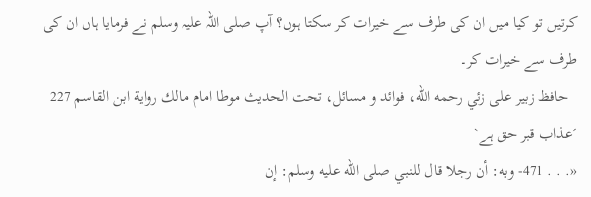کرتیں تو کیا میں ان کی طرف سے خیرات کر سکتا ہوں؟ آپ صلی اللہ علیہ وسلم نے فرمایا ہاں ان کی طرف سے خیرات کر۔
  حافظ زبير على زئي رحمه الله، فوائد و مسائل، تحت الحديث موطا امام مالك رواية ابن القاسم 227
´عذاب قبر حق ہے`
«. . . 471- وبه: أن رجلا قال للنبي صلى الله عليه وسلم: إن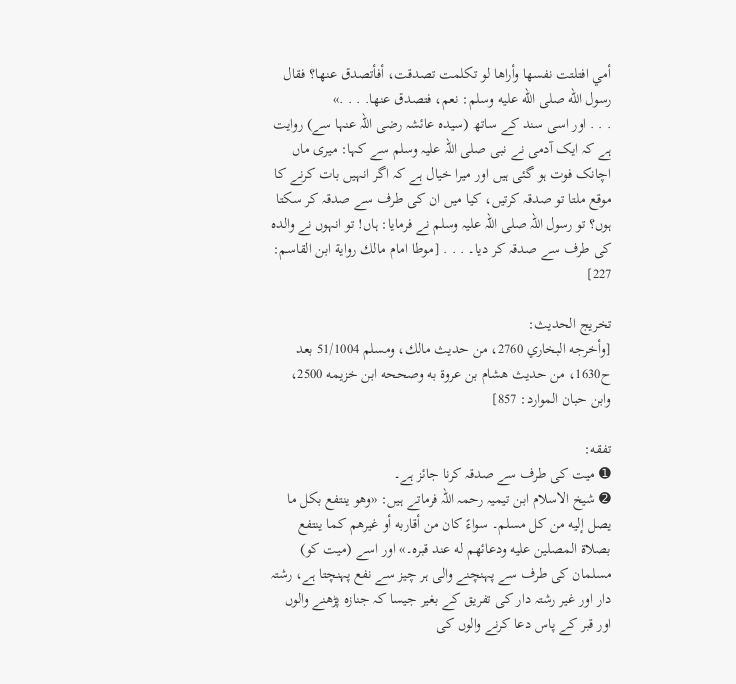أمي افتلتت نفسها وأراها لو تكلمت تصدقت، أفأتصدق عنها؟ فقال رسول الله صلى الله عليه وسلم: نعم، فتصدق عنها. . . .»
. . . اور اسی سند کے ساتھ (سیدہ عائشہ رضی اللہ عنہا سے) روایت ہے کہ ایک آدمی نے نبی صلی اللہ علیہ وسلم سے کہا: میری ماں اچانک فوت ہو گئی ہیں اور میرا خیال ہے کہ اگر انہیں بات کرنے کا موقع ملتا تو صدقہ کرتیں، کیا میں ان کی طرف سے صدقہ کر سکتا ہوں؟ تو رسول اللہ صلی اللہ علیہ وسلم نے فرمایا: ہاں! تو انہوں نے والدہ کی طرف سے صدقہ کر دیا۔ . . . [موطا امام مالك رواية ابن القاسم: 227]

تخریج الحدیث:
[وأخرجه البخاري 2760، من حديث مالك، ومسلم 51/1004 بعد ح1630، من حديث هشام بن عروة به وصححه ابن خزيمه 2500، وابن حبان الموارد: 857]

تفقه:
➊ میت کی طرف سے صدقہ کرنا جائز ہے۔
➋ شیخ الاسلام ابن تیمیہ رحمہ اللہ فرماتے ہیں: «وهو ينتفع بكل ما يصل إليه من كل مسلم۔ سواءً كان من أقاربه أو غيرهم كما ينتفع بصلاة المصلين عليه ودعائهم له عند قبره۔» اور اسے (میت کو) مسلمان کی طرف سے پہنچنے والی ہر چیز سے نفع پہنچتا ہے، رشتہ دار اور غیر رشتہ دار کی تفریق کے بغیر جیسا کہ جنازہ پڑھنے والوں اور قبر کے پاس دعا کرنے والوں کی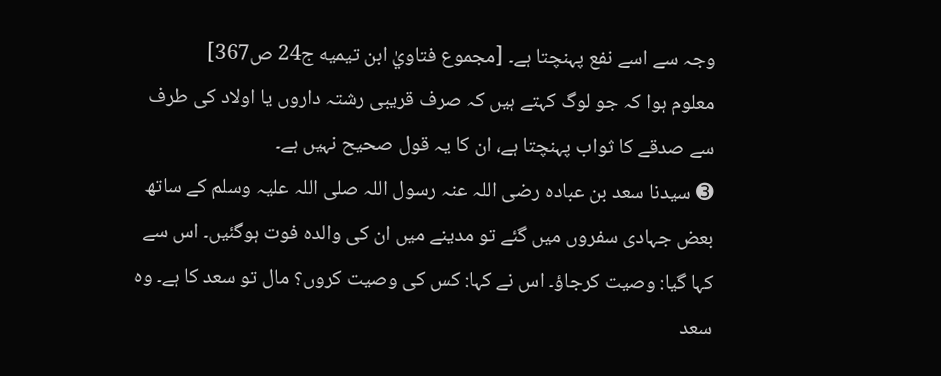وجہ سے اسے نفع پہنچتا ہے۔ [مجموع فتاويٰ ابن تيميه ج24 ص367]
معلوم ہوا کہ جو لوگ کہتے ہیں کہ صرف قریبی رشتہ داروں یا اولاد کی طرف سے صدقے کا ثواب پہنچتا ہے، ان کا یہ قول صحیح نہیں ہے۔
➌ سیدنا سعد بن عبادہ رضی اللہ عنہ رسول اللہ صلی اللہ علیہ وسلم کے ساتھ بعض جہادی سفروں میں گئے تو مدینے میں ان کی والدہ فوت ہوگئیں۔ اس سے کہا گیا: وصیت کرجاؤ۔ اس نے کہا: کس کی وصیت کروں؟ مال تو سعد کا ہے۔ وہ سعد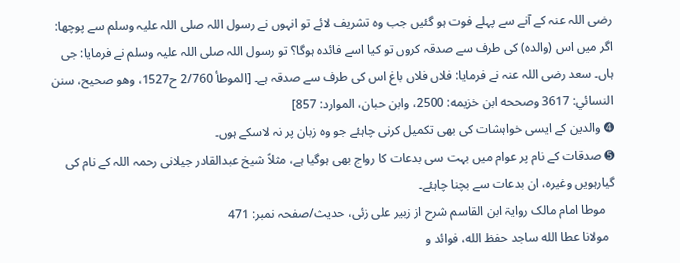رضی اللہ عنہ کے آنے سے پہلے فوت ہو گئیں جب وہ تشریف لائے تو انہوں نے رسول اللہ صلی اللہ علیہ وسلم سے پوچھا: اگر میں اس (والدہ) کی طرف سے صدقہ کروں تو کیا اسے فائدہ ہوگا؟ تو رسول اللہ صلی اللہ علیہ وسلم نے فرمایا: جی ہاں۔ سعد رضی اللہ عنہ نے فرمایا: فلاں فلاں باغ اس کی طرف سے صدقہ ہے۔ [الموطأ 2/760 ح1527، وهو صحيح، سنن النسائي: 3617 وصححه ابن خزيمه: 2500، وابن حبان، الموارد: 857]
➍ والدین کے ایسی خواہشات کی بھی تکمیل کرنی چاہئے جو وہ زبان پر نہ لاسکے ہوں۔
➎ صدقات کے نام پر عوام میں بہت سی بدعات کا رواج بھی ہوگیا ہے، مثلاً شیخ عبدالقادر جیلانی رحمہ اللہ کے نام کی گیارہویں وغیرہ، ان بدعات سے بچنا چاہئے۔
   موطا امام مالک روایۃ ابن القاسم شرح از زبیر علی زئی، حدیث/صفحہ نمبر: 471
  مولانا عطا الله ساجد حفظ الله، فوائد و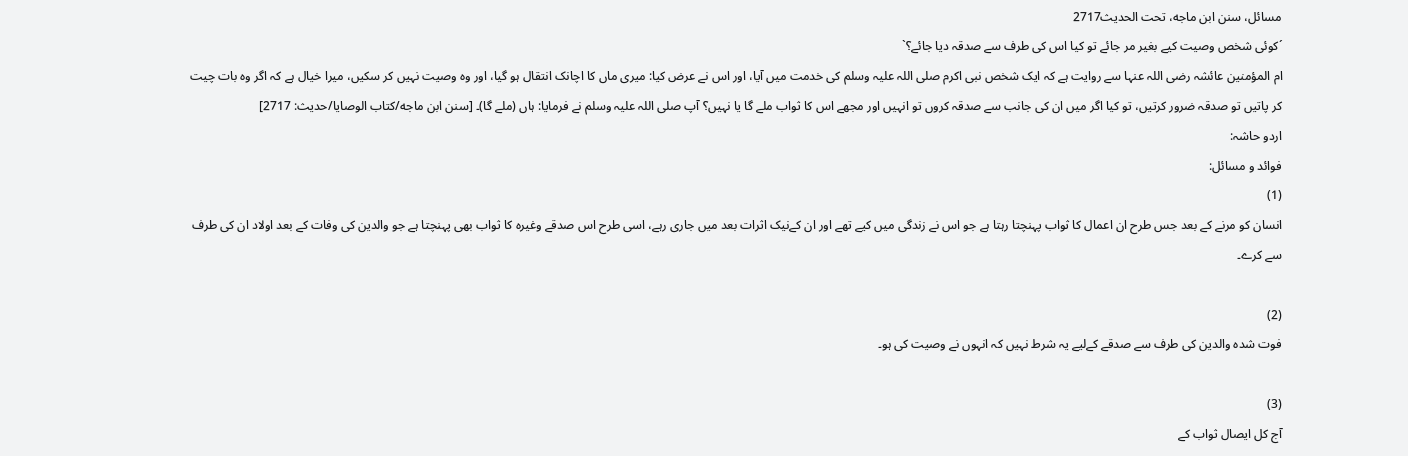مسائل، سنن ابن ماجه، تحت الحديث2717
´کوئی شخص وصیت کیے بغیر مر جائے تو کیا اس کی طرف سے صدقہ دیا جائے؟`
ام المؤمنین عائشہ رضی اللہ عنہا سے روایت ہے کہ ایک شخص نبی اکرم صلی اللہ علیہ وسلم کی خدمت میں آیا، اور اس نے عرض کیا: میری ماں کا اچانک انتقال ہو گیا، اور وہ وصیت نہیں کر سکیں، میرا خیال ہے کہ اگر وہ بات چیت کر پاتیں تو صدقہ ضرور کرتیں، تو کیا اگر میں ان کی جانب سے صدقہ کروں تو انہیں اور مجھے اس کا ثواب ملے گا یا نہیں؟ آپ صلی اللہ علیہ وسلم نے فرمایا: ہاں (ملے گا)۔ [سنن ابن ماجه/كتاب الوصايا/حدیث: 2717]
اردو حاشہ:
فوائد و مسائل:
(1)
انسان کو مرنے کے بعد جس طرح ان اعمال کا ثواب پہنچتا رہتا ہے جو اس نے زندگی میں کیے تھے اور ان کےنیک اثرات بعد میں جاری رہے، اسی طرح اس صدقے وغیرہ کا ثواب بھی پہنچتا ہے جو والدین کی وفات کے بعد اولاد ان کی طرف سے کرے۔

(2)
فوت شدہ والدین کی طرف سے صدقے کےلیے یہ شرط نہیں کہ انہوں نے وصیت کی ہو۔

(3)
آج کل ایصال ثواب کے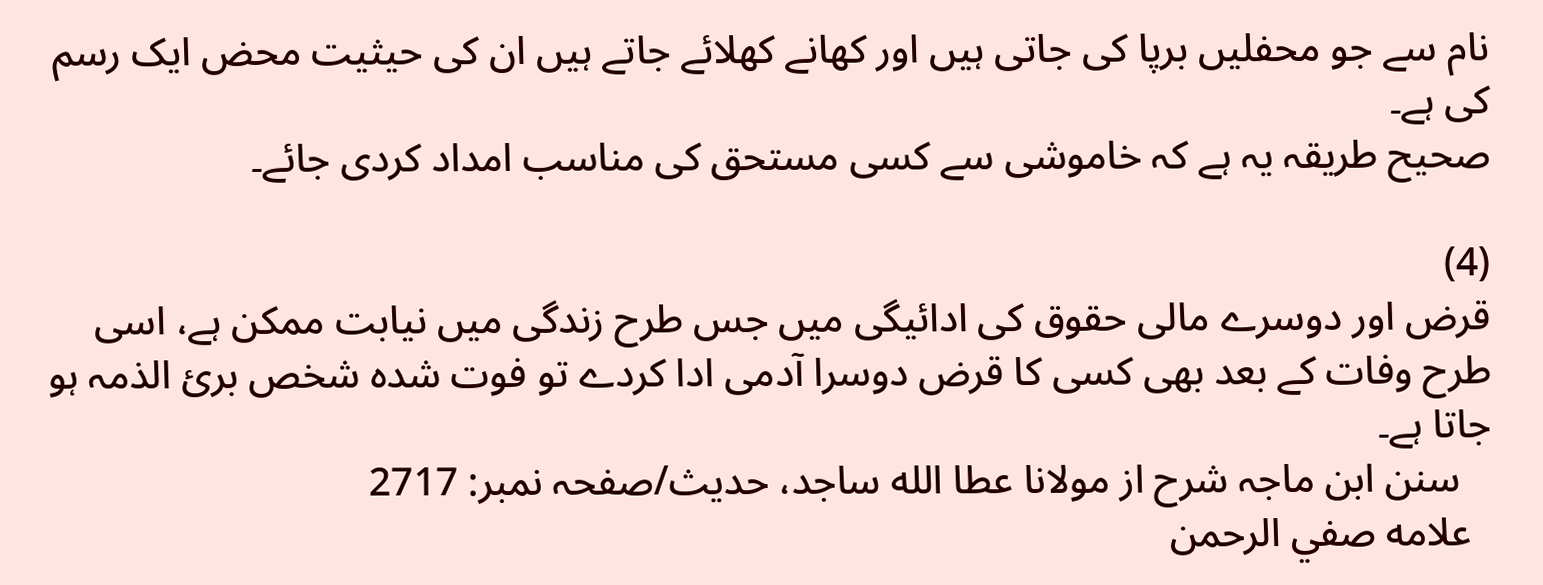نام سے جو محفلیں برپا کی جاتی ہیں اور کھانے کھلائے جاتے ہیں ان کی حیثیت محض ایک رسم کی ہے۔
صحیح طریقہ یہ ہے کہ خاموشی سے کسی مستحق کی مناسب امداد کردی جائے۔

(4)
قرض اور دوسرے مالی حقوق کی ادائیگی میں جس طرح زندگی میں نیابت ممکن ہے، اسی طرح وفات کے بعد بھی کسی کا قرض دوسرا آدمی ادا کردے تو فوت شدہ شخص برئ الذمہ ہو جاتا ہے۔
   سنن ابن ماجہ شرح از مولانا عطا الله ساجد، حدیث/صفحہ نمبر: 2717
  علامه صفي الرحمن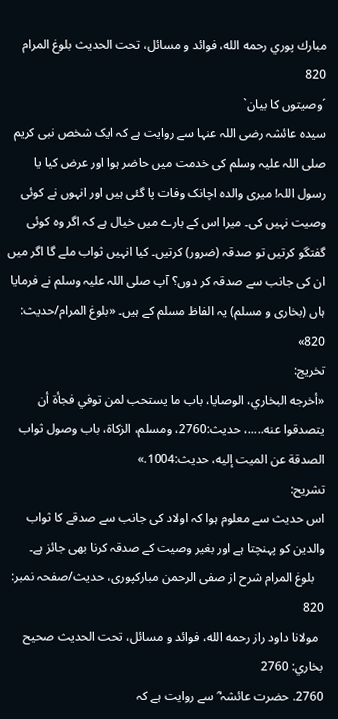مبارك پوري رحمه الله، فوائد و مسائل، تحت الحديث بلوغ المرام 820
´وصیتوں کا بیان`
سیدہ عائشہ رضی اللہ عنہا سے روایت ہے کہ ایک شخص نبی کریم صلی اللہ علیہ وسلم کی خدمت میں حاضر ہوا اور عرض کیا یا رسول اللہ! میری والدہ اچانک وفات پا گئی ہیں اور انہوں نے کوئی وصیت نہیں کی۔ میرا اس کے بارے میں خیال ہے کہ اگر وہ کوئی گفتگو کرتیں تو صدقہ (ضرور) کرتیں۔ کیا انہیں ثواب ملے گا اگر میں ان کی جانب سے صدقہ کر دوں؟ آپ صلی اللہ علیہ وسلم نے فرمایا ہاں (بخاری و مسلم) یہ الفاظ مسلم کے ہیں۔ «بلوغ المرام/حدیث: 820»
تخریج:
«أخرجه البخاري، الوصايا، باب ما يستحب لمن توفي فجأة أن يتصدقوا عنه.....، حديث:2760، ومسلم، الزكاة، باب وصول ثواب الصدقة عن الميت إليه، حديث:1004.»
تشریح:
اس حدیث سے معلوم ہوا کہ اولاد کی جانب سے صدقے کا ثواب والدین کو پہنچتا ہے اور بغیر وصیت کے صدقہ کرنا بھی جائز ہے۔
   بلوغ المرام شرح از صفی الرحمن مبارکپوری، حدیث/صفحہ نمبر: 820
  مولانا داود راز رحمه الله، فوائد و مسائل، تحت الحديث صحيح بخاري: 2760
2760. حضرت عائشہ ؓ سے روایت ہے کہ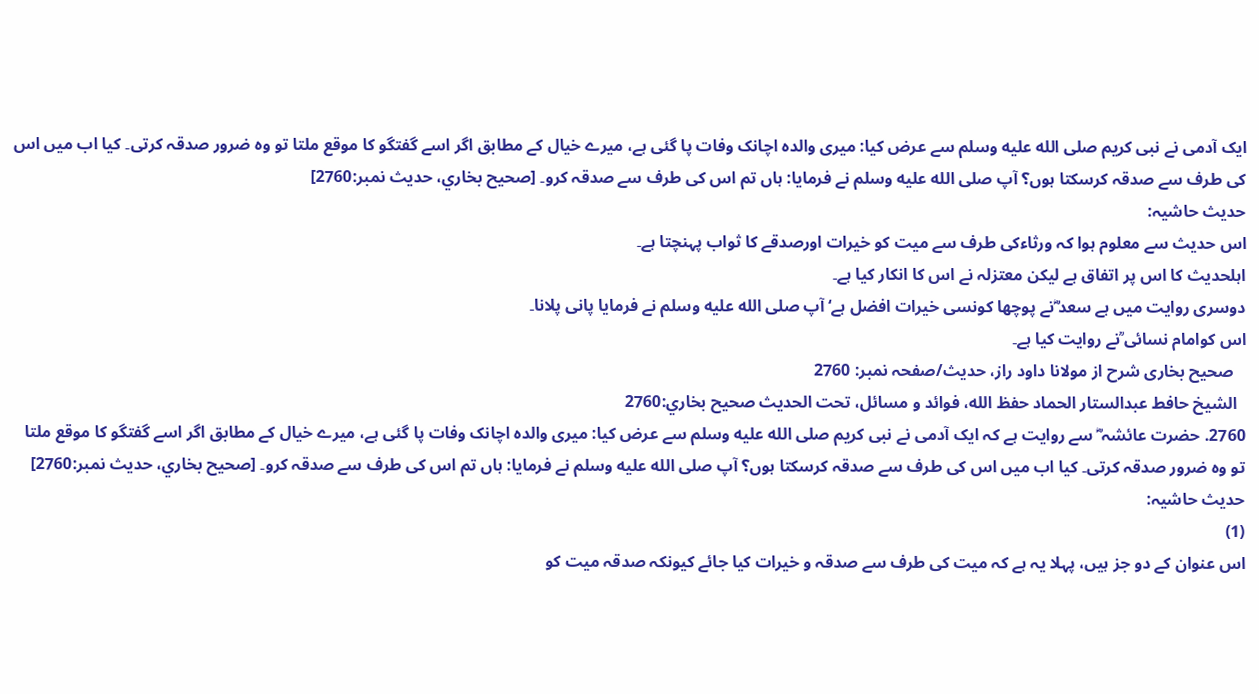ایک آدمی نے نبی کریم صلى الله عليه وسلم سے عرض کیا: میری والدہ اچانک وفات پا گئی ہے، میرے خیال کے مطابق اگر اسے گفتگو کا موقع ملتا تو وہ ضرور صدقہ کرتی۔ کیا اب میں اس کی طرف سے صدقہ کرسکتا ہوں؟ آپ صلى الله عليه وسلم نے فرمایا: ہاں تم اس کی طرف سے صدقہ کرو۔ [صحيح بخاري، حديث نمبر:2760]
حدیث حاشیہ:
اس حدیث سے معلوم ہوا کہ ورثاءکی طرف سے میت کو خیرات اورصدقے کا ثواب پہنچتا ہے۔
اہلحدیث کا اس پر اتفاق ہے لیکن معتزلہ نے اس کا انکار کیا ہے۔
دوسری روایت میں ہے سعد ؓنے پوچھا کونسی خیرات افضل ہے‘ آپ صلى الله عليه وسلم نے فرمایا پانی پلانا۔
اس کوامام نسائی ؒنے روایت کیا ہے۔
   صحیح بخاری شرح از مولانا داود راز، حدیث/صفحہ نمبر: 2760
  الشيخ حافط عبدالستار الحماد حفظ الله، فوائد و مسائل، تحت الحديث صحيح بخاري:2760
2760. حضرت عائشہ ؓ سے روایت ہے کہ ایک آدمی نے نبی کریم صلى الله عليه وسلم سے عرض کیا: میری والدہ اچانک وفات پا گئی ہے، میرے خیال کے مطابق اگر اسے گفتگو کا موقع ملتا تو وہ ضرور صدقہ کرتی۔ کیا اب میں اس کی طرف سے صدقہ کرسکتا ہوں؟ آپ صلى الله عليه وسلم نے فرمایا: ہاں تم اس کی طرف سے صدقہ کرو۔ [صحيح بخاري، حديث نمبر:2760]
حدیث حاشیہ:
(1)
اس عنوان کے دو جز ہیں، پہلا یہ ہے کہ میت کی طرف سے صدقہ و خیرات کیا جائے کیونکہ صدقہ میت کو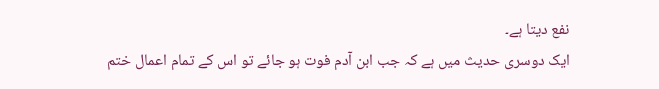نفع دیتا ہے۔
ایک دوسری حدیث میں ہے کہ جب ابن آدم فوت ہو جائے تو اس کے تمام اعمال ختم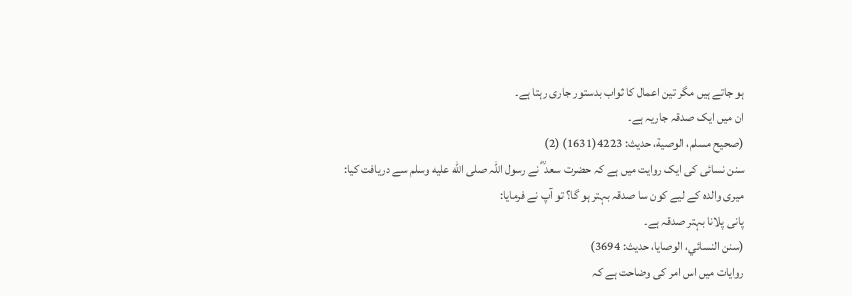ہو جاتے ہیں مگر تین اعمال کا ثواب بدستور جاری رہتا ہے۔
ان میں ایک صدقہ جاریہ ہے۔
(صحیح مسلم، الوصیة، حدیث: 4223(1631) (2)
سنن نسائی کی ایک روایت میں ہے کہ حضرت سعد ؓ نے رسول اللہ صلى الله عليه وسلم سے دریافت کیا:
میری والدہ کے لیے کون سا صدقہ بہتر ہو گا؟ تو آپ نے فرمایا:
پانی پلانا بہتر صدقہ ہے۔
(سنن النسائي، الوصایا، حدیث: 3694)
روایات میں اس امر کی وضاحت ہے کہ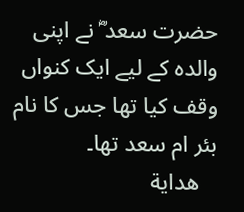حضرت سعد ؓ نے اپنی والدہ کے لیے ایک کنواں وقف کیا تھا جس کا نام بئر ام سعد تھا۔
   هداية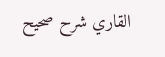القاري شرح صحيح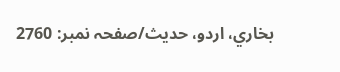بخاري، اردو، حدیث/صفحہ نمبر: 2760